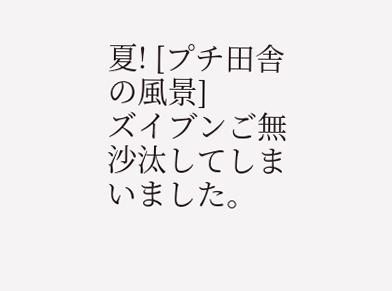夏! [プチ田舎の風景]
ズイブンご無沙汰してしまいました。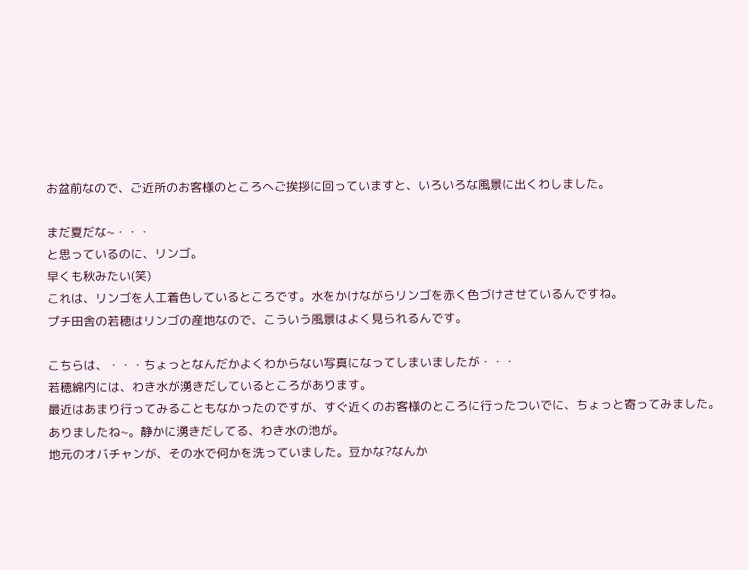お盆前なので、ご近所のお客様のところへご挨拶に回っていますと、いろいろな風景に出くわしました。

まだ夏だな~・・・
と思っているのに、リンゴ。
早くも秋みたい(笑)
これは、リンゴを人工着色しているところです。水をかけながらリンゴを赤く色づけさせているんですね。
プチ田舎の若穂はリンゴの産地なので、こういう風景はよく見られるんです。

こちらは、・・・ちょっとなんだかよくわからない写真になってしまいましたが・・・
若穂綿内には、わき水が湧きだしているところがあります。
最近はあまり行ってみることもなかったのですが、すぐ近くのお客様のところに行ったついでに、ちょっと寄ってみました。
ありましたね~。静かに湧きだしてる、わき水の池が。
地元のオバチャンが、その水で何かを洗っていました。豆かな?なんか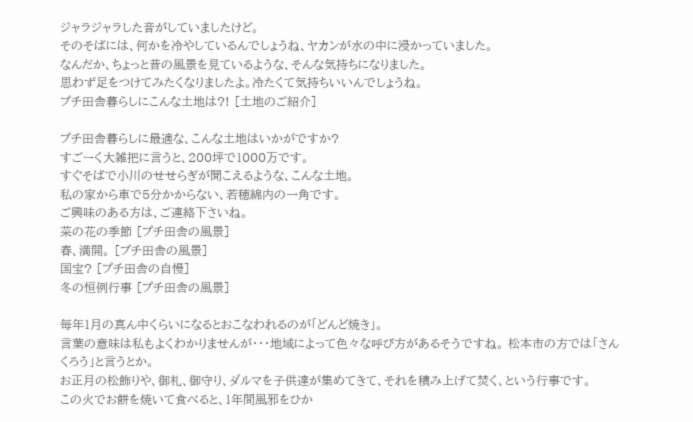ジャラジャラした音がしていましたけど。
そのそばには、何かを冷やしているんでしょうね、ヤカンが水の中に浸かっていました。
なんだか、ちょっと昔の風景を見ているような、そんな気持ちになりました。
思わず足をつけてみたくなりましたよ。冷たくて気持ちいいんでしょうね。
プチ田舎暮らしにこんな土地は?! [土地のご紹介]

プチ田舎暮らしに最適な、こんな土地はいかがですか?
すごーく大雑把に言うと、200坪で1000万です。
すぐそばで小川のせせらぎが聞こえるような、こんな土地。
私の家から車で5分かからない、若穂綿内の一角です。
ご興味のある方は、ご連絡下さいね。
菜の花の季節 [プチ田舎の風景]
春、満開。 [プチ田舎の風景]
国宝? [プチ田舎の自慢]
冬の恒例行事 [プチ田舎の風景]

毎年1月の真ん中くらいになるとおこなわれるのが「どんど焼き」。
言葉の意味は私もよくわかりませんが・・・地域によって色々な呼び方があるそうですね。 松本市の方では「さんくろう」と言うとか。
お正月の松飾りや、御札、御守り、ダルマを子供達が集めてきて、それを積み上げて焚く、という行事です。
この火でお餅を焼いて食べると、1年間風邪をひか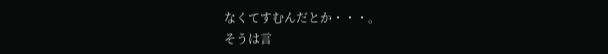なくてすむんだとか・・・。
そうは言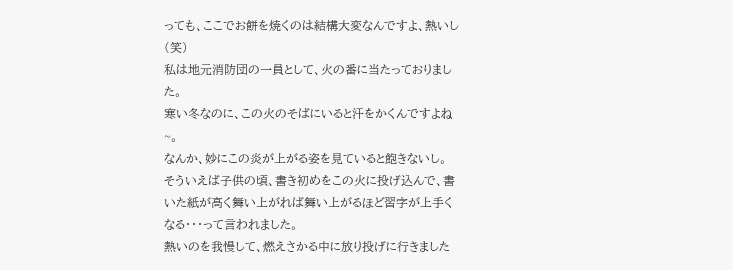っても、ここでお餅を焼くのは結構大変なんですよ、熱いし(笑)
私は地元消防団の一員として、火の番に当たっておりました。
寒い冬なのに、この火のそばにいると汗をかくんですよね~。
なんか、妙にこの炎が上がる姿を見ていると飽きないし。
そういえば子供の頃、書き初めをこの火に投げ込んで、書いた紙が高く舞い上がれば舞い上がるほど習字が上手くなる・・・って言われました。
熱いのを我慢して、燃えさかる中に放り投げに行きました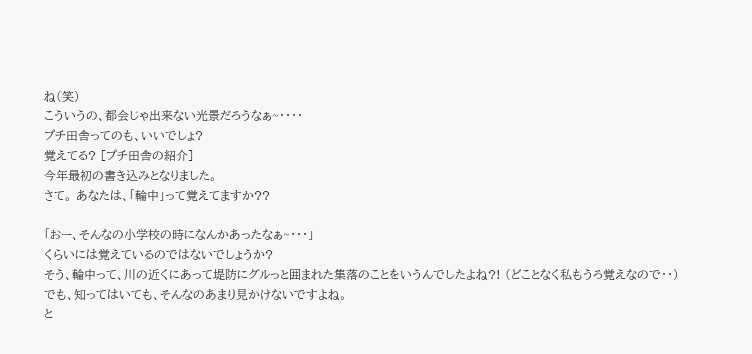ね(笑)
こういうの、都会じゃ出来ない光景だろうなぁ~・・・・
プチ田舎ってのも、いいでしょ?
覚えてる? [プチ田舎の紹介]
今年最初の書き込みとなりました。
さて。 あなたは、「輪中」って覚えてますか??

「おー、そんなの小学校の時になんかあったなぁ~・・・」
くらいには覚えているのではないでしょうか?
そう、輪中って、川の近くにあって堤防にグルっと囲まれた集落のことをいうんでしたよね?! (どことなく私もうろ覚えなので・・)
でも、知ってはいても、そんなのあまり見かけないですよね。
と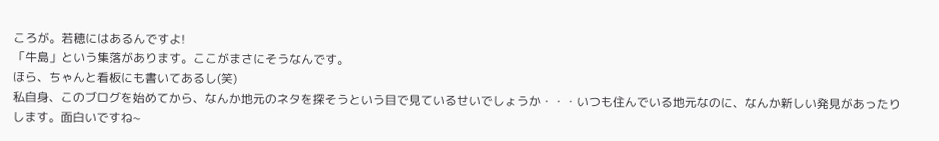ころが。若穂にはあるんですよ!
「牛島」という集落があります。ここがまさにそうなんです。
ほら、ちゃんと看板にも書いてあるし(笑)
私自身、このブログを始めてから、なんか地元のネタを探そうという目で見ているせいでしょうか・・・いつも住んでいる地元なのに、なんか新しい発見があったりします。面白いですね~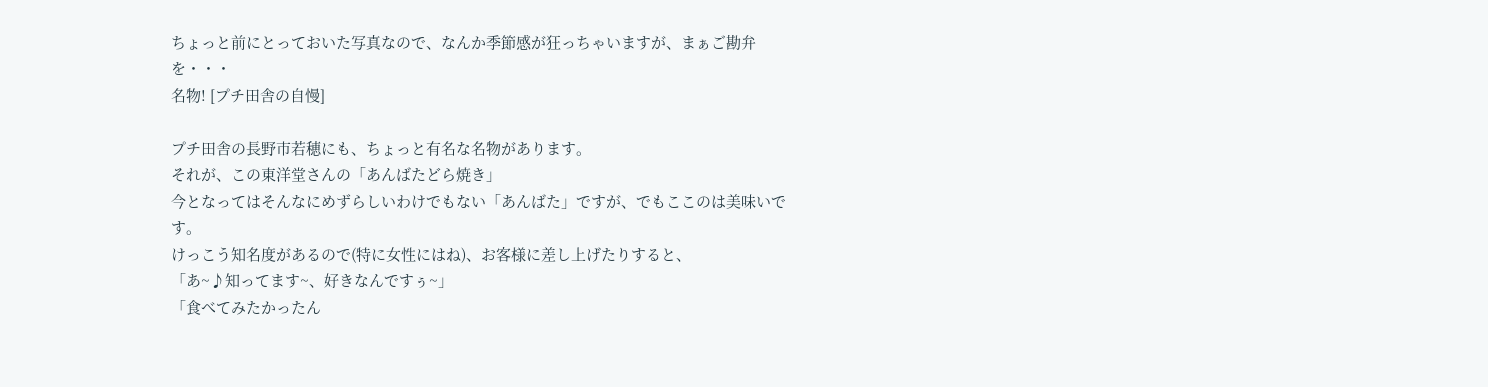ちょっと前にとっておいた写真なので、なんか季節感が狂っちゃいますが、まぁご勘弁を・・・
名物! [プチ田舎の自慢]

プチ田舎の長野市若穂にも、ちょっと有名な名物があります。
それが、この東洋堂さんの「あんばたどら焼き」
今となってはそんなにめずらしいわけでもない「あんばた」ですが、でもここのは美味いです。
けっこう知名度があるので(特に女性にはね)、お客様に差し上げたりすると、
「あ~♪知ってます~、好きなんですぅ~」
「食べてみたかったん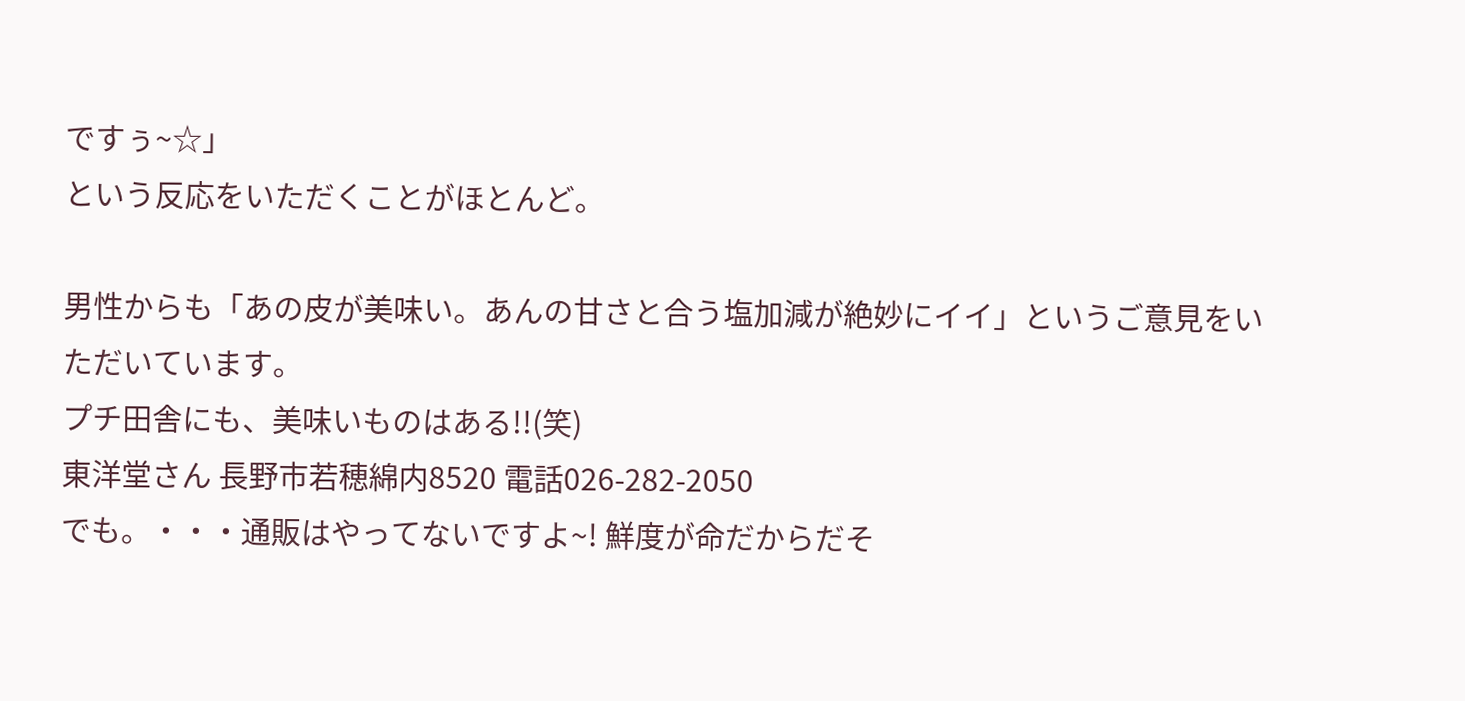ですぅ~☆」
という反応をいただくことがほとんど。

男性からも「あの皮が美味い。あんの甘さと合う塩加減が絶妙にイイ」というご意見をいただいています。
プチ田舎にも、美味いものはある!!(笑)
東洋堂さん 長野市若穂綿内8520 電話026-282-2050
でも。・・・通販はやってないですよ~! 鮮度が命だからだそ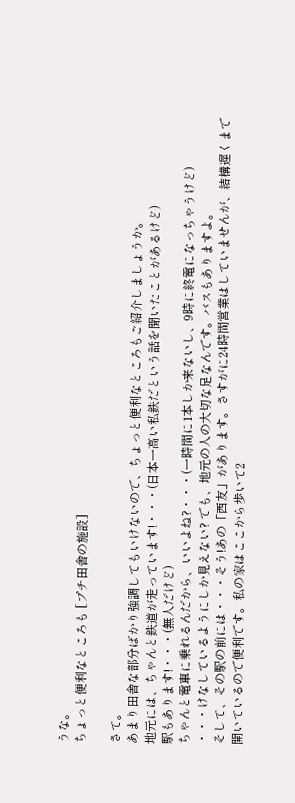うな。
ちょっと便利なところも [プチ田舎の施設]

さて。
あまり田舎な部分ばかり強調してもいけないので、ちょっと便利なところもご紹介しましょうか。
地元には、ちゃんと鉄道が走っています!・・・(日本一高い私鉄だという話を聞いたことがあるけど)
駅もあります!・・・(無人だけど)
ちゃんと電車に乗れるんだから、いいよね?・・・(一時間に1本しか来ないし、9時に終電になっちゃうけど)
・・・けなしているようにしか見えない? でも、地元の人の大切な足なんです。バスもありますよ。
そして、その駅の前には・・・そう!あの「西友」があります。さすがに24時間営業はしていませんが、結構遅くまで開いているので便利です。私の家はここから歩いて2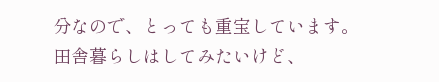分なので、とっても重宝しています。
田舎暮らしはしてみたいけど、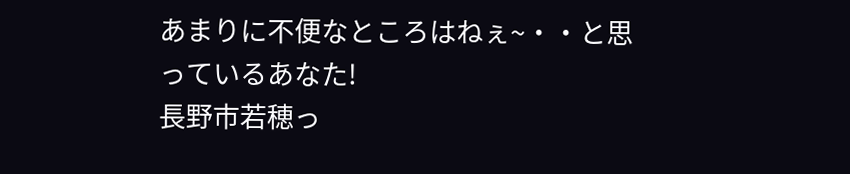あまりに不便なところはねぇ~・・と思っているあなた!
長野市若穂っ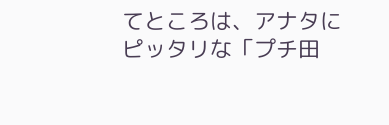てところは、アナタにピッタリな「プチ田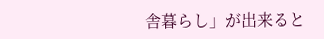舎暮らし」が出来ると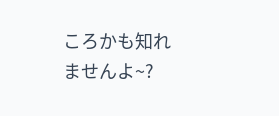ころかも知れませんよ~?